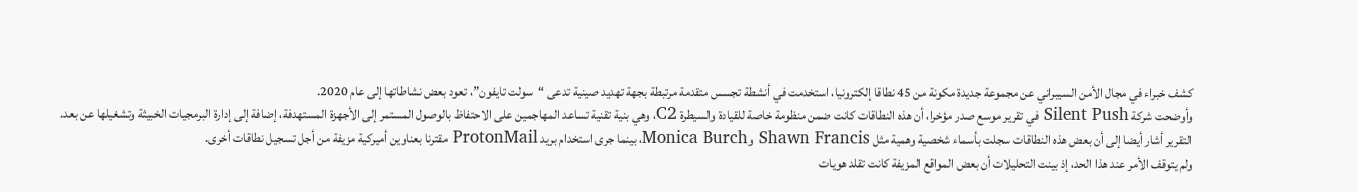كشف خبراء في مجال الأمن السيبراني عن مجموعة جديدة مكونة من 45 نطاقا إلكترونيا، استخدمت في أنشطة تجسس متقدمة مرتبطة بجهة تهديد صينية تدعى “سولت تايفون”، تعود بعض نشاطاتها إلى عام 2020.
وأوضحت شركة Silent Push في تقرير موسع صدر مؤخرا، أن هذه النطاقات كانت ضمن منظومة خاصة للقيادة والسيطرة C2، وهي بنية تقنية تساعد المهاجمين على الاحتفاظ بالوصول المستمر إلى الأجهزة المستهدفة، إضافة إلى إدارة البرمجيات الخبيثة وتشغيلها عن بعد.
التقرير أشار أيضا إلى أن بعض هذه النطاقات سجلت بأسماء شخصية وهمية مثل Shawn Francis وMonica Burch، بينما جرى استخدام بريد ProtonMail مقترنا بعناوين أميركية مزيفة من أجل تسجيل نطاقات أخرى.
ولم يتوقف الأمر عند هذا الحد، إذ بينت التحليلات أن بعض المواقع المزيفة كانت تقلد هويات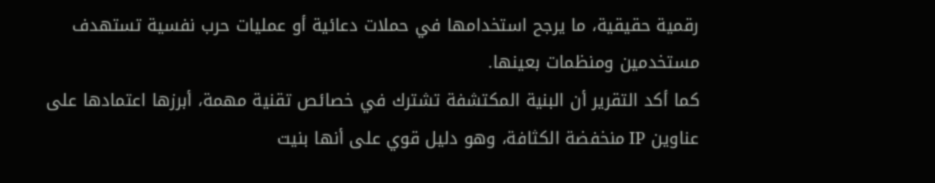رقمية حقيقية، ما يرجح استخدامها في حملات دعائية أو عمليات حرب نفسية تستهدف مستخدمين ومنظمات بعينها.
كما أكد التقرير أن البنية المكتشفة تشترك في خصائص تقنية مهمة، أبرزها اعتمادها على عناوين IP منخفضة الكثافة، وهو دليل قوي على أنها بنيت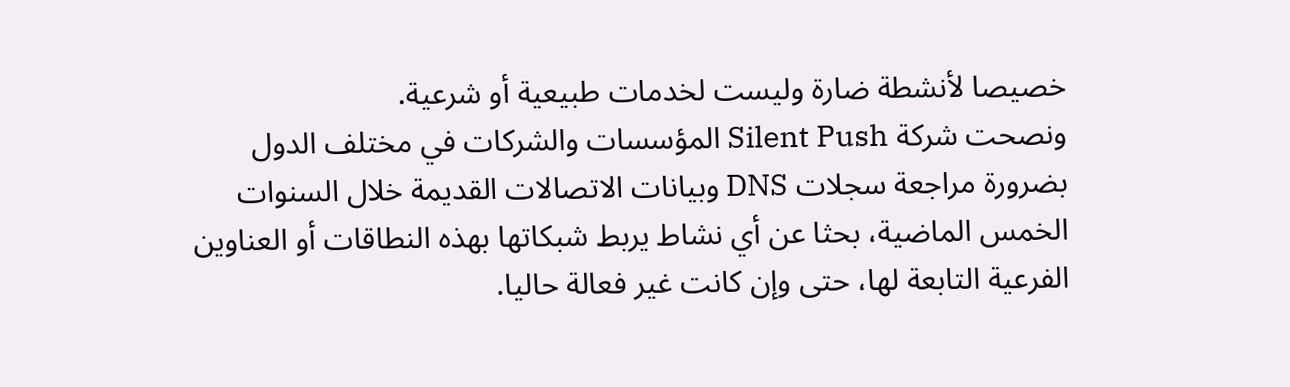خصيصا لأنشطة ضارة وليست لخدمات طبيعية أو شرعية.
ونصحت شركة Silent Push المؤسسات والشركات في مختلف الدول بضرورة مراجعة سجلات DNS وبيانات الاتصالات القديمة خلال السنوات الخمس الماضية، بحثا عن أي نشاط يربط شبكاتها بهذه النطاقات أو العناوين الفرعية التابعة لها، حتى وإن كانت غير فعالة حاليا.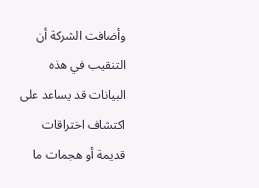وأضافت الشركة أن التنقيب في هذه البيانات قد يساعد على اكتشاف اختراقات قديمة أو هجمات ما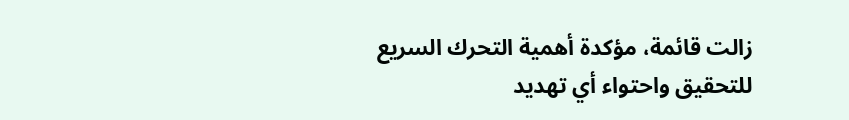زالت قائمة، مؤكدة أهمية التحرك السريع للتحقيق واحتواء أي تهديد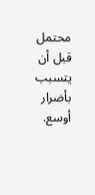محتمل قبل أن يتسبب بأضرار أوسع.